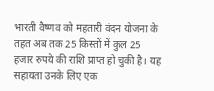भारती वैष्णव को महतारी वंदन योजना के तहत अब तक 25 किस्तों में कुल 25 हजार रुपये की राशि प्राप्त हो चुकी है। यह सहायता उनके लिए एक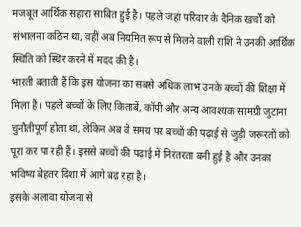मजबूत आर्थिक सहारा साबित हुई है। पहले जहां परिवार के दैनिक खर्चों को संभालना कठिन था, वहीं अब नियमित रूप से मिलने वाली राशि ने उनकी आर्थिक स्थिति को स्थिर करने में मदद की है।
भारती बताती हैं कि इस योजना का सबसे अधिक लाभ उनके बच्चों की शिक्षा में मिला है। पहले बच्चों के लिए किताबें, कॉपी और अन्य आवश्यक सामग्री जुटाना चुनौतीपूर्ण होता था, लेकिन अब वे समय पर बच्चों की पढ़ाई से जुड़ी जरूरतों को पूरा कर पा रही हैं। इससे बच्चों की पढ़ाई में निरंतरता बनी हुई है और उनका भविष्य बेहतर दिशा में आगे बढ़ रहा है।
इसके अलावा योजना से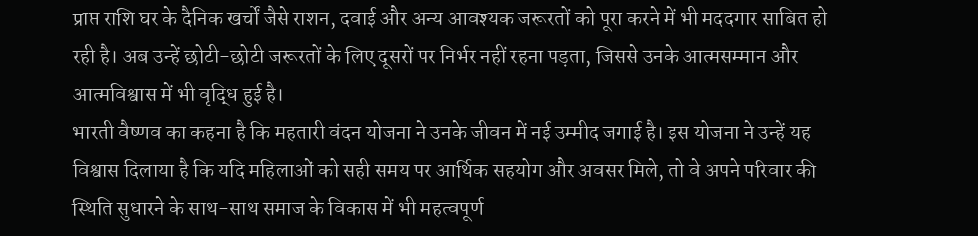प्राप्त राशि घर के दैनिक खर्चों जैसे राशन, दवाई और अन्य आवश्यक जरूरतों को पूरा करने में भी मददगार साबित हो रही है। अब उन्हें छोटी-छोटी जरूरतों के लिए दूसरों पर निर्भर नहीं रहना पड़ता, जिससे उनके आत्मसम्मान और आत्मविश्वास में भी वृद्धि हुई है।
भारती वैष्णव का कहना है कि महतारी वंदन योजना ने उनके जीवन में नई उम्मीद जगाई है। इस योजना ने उन्हें यह विश्वास दिलाया है कि यदि महिलाओं को सही समय पर आर्थिक सहयोग और अवसर मिले, तो वे अपने परिवार की स्थिति सुधारने के साथ-साथ समाज के विकास में भी महत्वपूर्ण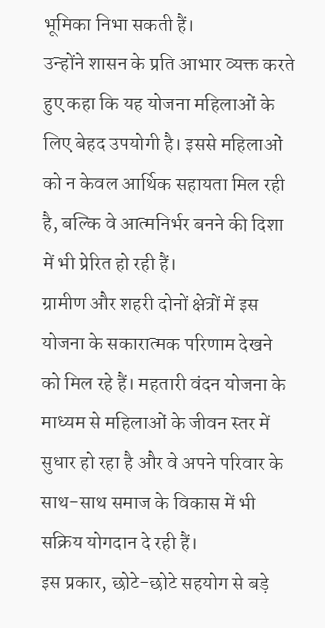भूमिका निभा सकती हैं।
उन्होंने शासन के प्रति आभार व्यक्त करते हुए कहा कि यह योजना महिलाओं के लिए बेहद उपयोगी है। इससे महिलाओं को न केवल आर्थिक सहायता मिल रही है, बल्कि वे आत्मनिर्भर बनने की दिशा में भी प्रेरित हो रही हैं।
ग्रामीण और शहरी दोनों क्षेत्रों में इस योजना के सकारात्मक परिणाम देखने को मिल रहे हैं। महतारी वंदन योजना के माध्यम से महिलाओं के जीवन स्तर में सुधार हो रहा है और वे अपने परिवार के साथ-साथ समाज के विकास में भी सक्रिय योगदान दे रही हैं।
इस प्रकार, छोटे-छोटे सहयोग से बड़े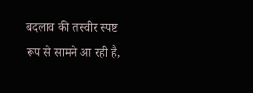बदलाव की तस्वीर स्पष्ट रूप से सामने आ रही है,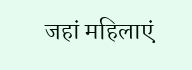जहां महिलाएं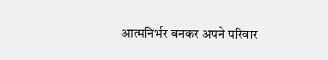आत्मनिर्भर बनकर अपने परिवार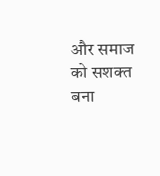और समाज को सशक्त बना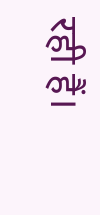रही हैं।